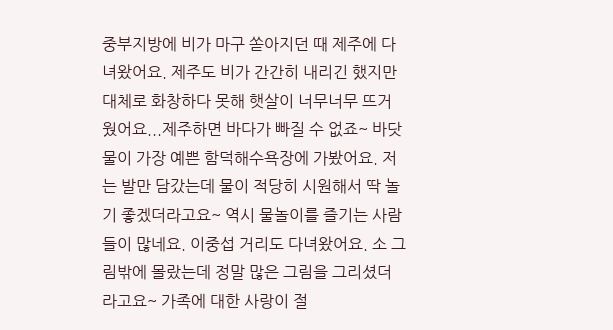중부지방에 비가 마구 쏟아지던 때 제주에 다녀왔어요. 제주도 비가 간간히 내리긴 했지만 대체로 화창하다 못해 햇살이 너무너무 뜨거웠어요...제주하면 바다가 빠질 수 없죠~ 바닷물이 가장 예쁜 함덕해수욕장에 가봤어요. 저는 발만 담갔는데 물이 적당히 시원해서 딱 놀기 좋겠더라고요~ 역시 물놀이를 즐기는 사람들이 많네요. 이중섭 거리도 다녀왔어요. 소 그림밖에 몰랐는데 정말 많은 그림을 그리셨더라고요~ 가족에 대한 사랑이 절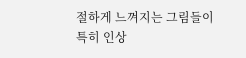절하게 느껴지는 그림들이 특히 인상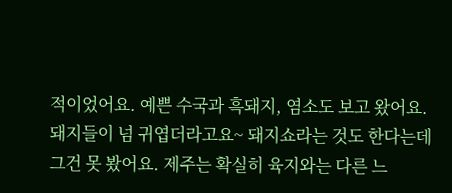적이었어요. 예쁜 수국과 흑돼지, 염소도 보고 왔어요. 돼지들이 넘 귀엽더라고요~ 돼지쇼라는 것도 한다는데 그건 못 봤어요. 제주는 확실히 육지와는 다른 느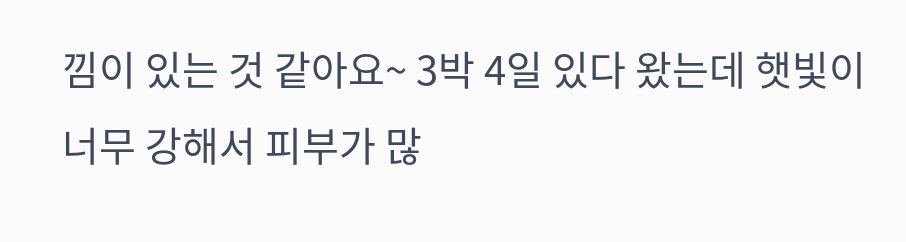낌이 있는 것 같아요~ 3박 4일 있다 왔는데 햇빛이 너무 강해서 피부가 많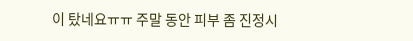이 탔네요ㅠㅠ 주말 동안 피부 좀 진정시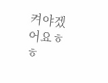켜야겠어요ㅎㅎ